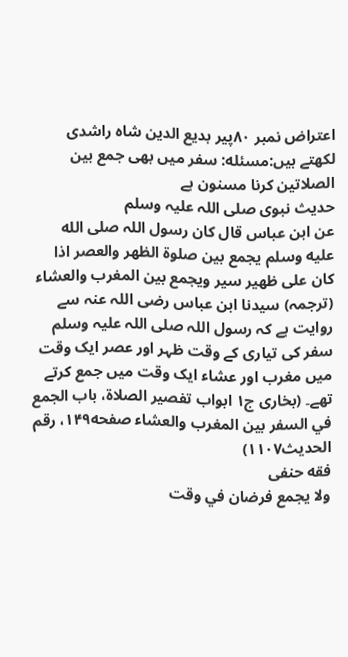اعتراض نمبر ٨٠پیر بدیع الدین شاہ راشدی لکھتے ہیں:مسئله: سفر میں بھی جمع بین الصلاتین کرنا مسنون ہے
حدیث نبوی صلی اللہ علیہ وسلم
عن ابن عباس قال كان رسول اللہ صلى الله عليه وسلم يجمع بين صلوة الظهر والعصر اذا كان على ظهير سير ويجمع بين المغرب والعشاء (ترجمہ) سیدنا ابن عباس رضی اللہ عنہ سے روایت ہے کہ رسول اللہ صلی اللہ علیہ وسلم سفر کی تیاری کے وقت ظہر اور عصر ایک وقت میں مغرب اور عشاء ایک وقت میں جمع کرتے تھے۔ (بخاری ج١ ابواب تفصير الصلاة، باب الجمع في السفر بين المغرب والعشاء صفحه۱۴۹، رقم الحدیث۱۱۰۷)
فقه حنفی
ولا يجمع فرضان في وقت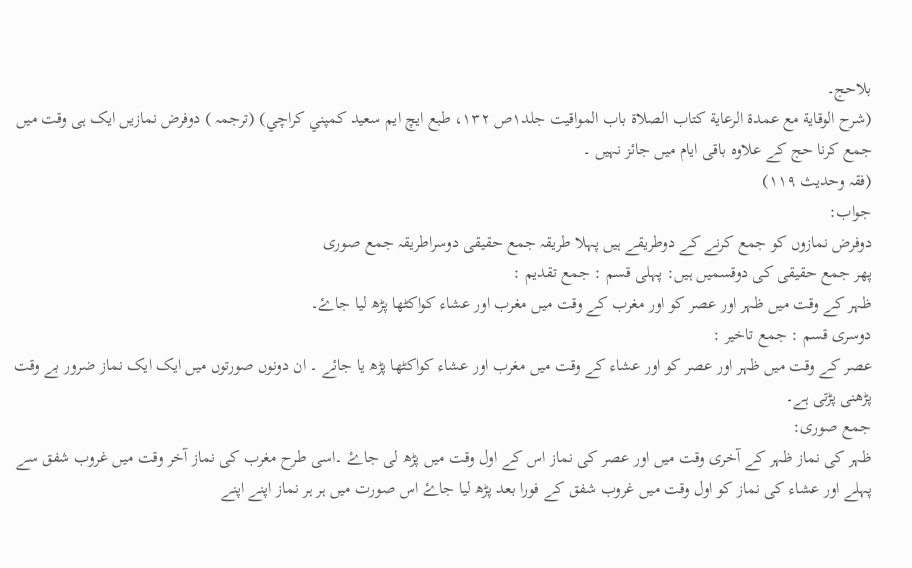بلاحج۔
(شرح الوقاية مع عمدة الرعاية كتاب الصلاة باب المواقيت جلد١ص ۱۳۲، طبع ایچ ایم سعید کمپني کراچي) (ترجمہ ) دوفرض نمازیں ایک ہی وقت میں جمع کرنا حج کے علاوہ باقی ایام میں جائز نہیں ۔
(فقہ وحدیث ۱۱۹)
جواب:
دوفرض نمازوں کو جمع کرنے کے دوطریقے ہیں پہلا طریقہ جمع حقیقی دوسراطریقہ جمع صوری
پھر جمع حقیقی کی دوقسمیں ہیں: پہلی قسم : جمع تقدیم :
ظہر کے وقت میں ظہر اور عصر کو اور مغرب کے وقت میں مغرب اور عشاء کواکٹھا پڑھ لیا جاۓ۔
دوسری قسم : جمع تاخیر :
عصر کے وقت میں ظہر اور عصر کو اور عشاء کے وقت میں مغرب اور عشاء کواکٹھا پڑھ یا جائے ۔ ان دونوں صورتوں میں ایک ایک نماز ضرور بے وقت پڑھنی پڑتی ہے۔
جمع صوری:
ظہر کی نماز ظہر کے آخری وقت میں اور عصر کی نماز اس کے اول وقت میں پڑھ لی جاۓ ۔اسی طرح مغرب کی نماز آخر وقت میں غروب شفق سے پہلے اور عشاء کی نماز کو اول وقت میں غروب شفق کے فورا بعد پڑھ لیا جاۓ اس صورت میں ہر ہر نماز اپنے اپنے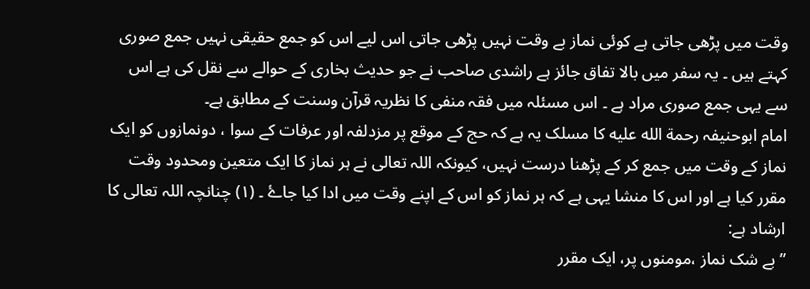وقت میں پڑھی جاتی ہے کوئی نماز بے وقت نہیں پڑھی جاتی اس لیے اس کو جمع حقیقی نہیں جمع صوری کہتے ہیں ۔ یہ سفر میں بالا تفاق جائز ہے راشدی صاحب نے جو حدیث بخاری کے حوالے سے نقل کی ہے اس سے یہی جمع صوری مراد ہے ۔ اس مسئلہ میں فقہ منفی کا نظریہ قرآن وسنت کے مطابق ہے۔
امام ابوحنیفہ رحمة الله عليه کا مسلک یہ ہے کہ حج کے موقع پر مزدلفہ اور عرفات کے سوا ، دونمازوں کو ایک نماز کے وقت میں جمع کر کے پڑھنا درست نہیں، کیونکہ اللہ تعالی نے ہر نماز کا ایک متعین ومحدود وقت مقرر کیا ہے اور اس کا منشا یہی ہے کہ ہر نماز کو اس کے اپنے وقت میں ادا کیا جاۓ ۔ (۱) چنانچہ اللہ تعالی کا ارشاد ہے:
” بے شک نماز ،مومنوں پر، ایک مقرر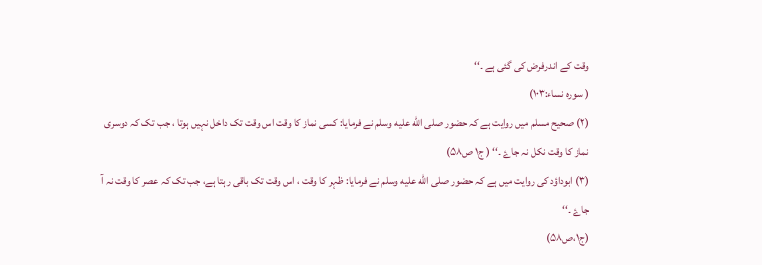وقت کے اندرفرض کی گئی ہے ۔‘‘
( سورہ نساء:۱۰۳)
(۲) صحیح مسلم میں روایت ہے کہ حضور صلى الله عليه وسلم نے فرمایا: کسی نماز کا وقت اس وقت تک داخل نہیں ہوتا ، جب تک کہ دوسری نماز کا وقت نکل نہ جاۓ ۔‘‘ ( ج۱ ص۵۸)
(۳) ابوداؤد کی روایت میں ہے کہ حضور صلى الله عليه وسلم نے فرمایا: ظہر کا وقت ، اس وقت تک باقی رہتا ہے، جب تک کہ عصر کا وقت نہ آ جاۓ ۔‘‘
(ج۱،ص۵۸)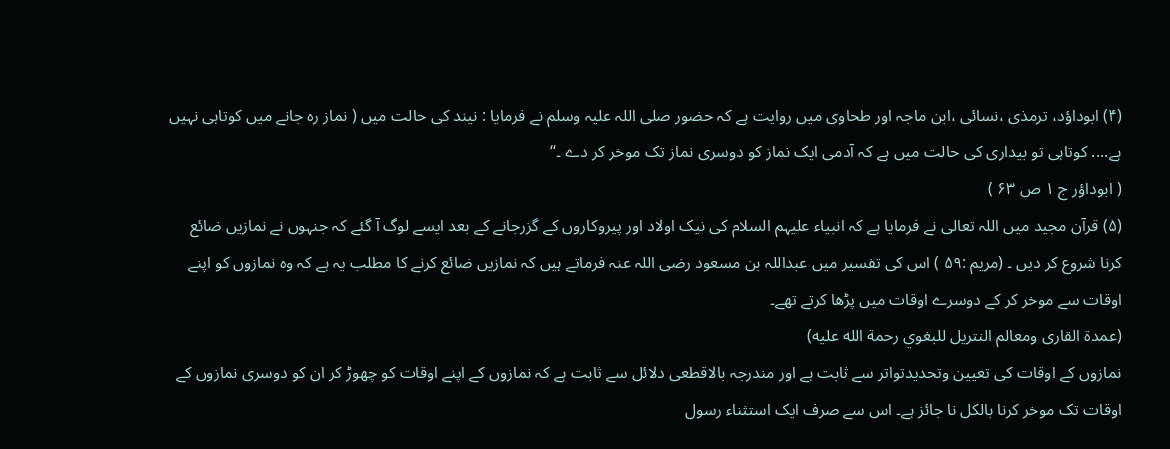(۴) ابوداؤد، ترمذی ،نسائی ،ابن ماجہ اور طحاوی میں روایت ہے کہ حضور صلی اللہ علیہ وسلم نے فرمایا : نیند کی حالت میں ( نماز رہ جانے میں کوتاہی نہیں ہے.... کوتاہی تو بیداری کی حالت میں ہے کہ آدمی ایک نماز کو دوسری نماز تک موخر کر دے ۔‘‘
( ابوداؤر ج ١ ص ۶۳ )
(۵) قرآن مجید میں اللہ تعالی نے فرمایا ہے کہ انبیاء علیہم السلام کی نیک اولاد اور پیروکاروں کے گزرجانے کے بعد ایسے لوگ آ گئے کہ جنہوں نے نمازیں ضائع کرنا شروع کر دیں ۔ (مریم :۵۹ ) اس کی تفسیر میں عبداللہ بن مسعود رضی اللہ عنہ فرماتے ہیں کہ نمازیں ضائع کرنے کا مطلب یہ ہے کہ وہ نمازوں کو اپنے اوقات سے موخر کر کے دوسرے اوقات میں پڑھا کرتے تھے۔
(عمدة القارى ومعالم النتريل للبغوي رحمة الله عليه)
نمازوں کے اوقات کی تعیین وتحدیدتواتر سے ثابت ہے اور مندرجہ بالاقطعی دلائل سے ثابت ہے کہ نمازوں کے اپنے اوقات کو چھوڑ کر ان کو دوسری نمازوں کے اوقات تک موخر کرنا بالکل نا جائز ہے۔ اس سے صرف ایک استثناء رسول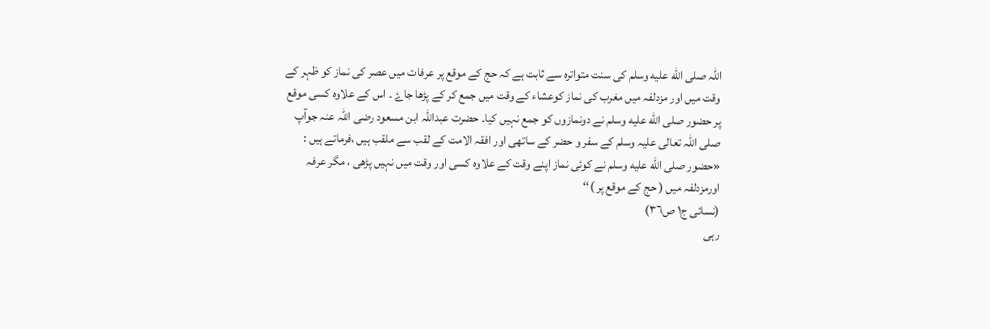اللہ صلى الله عليه وسلم کی سنت متواترہ سے ثابت ہے کہ حج کے موقع پر عرفات میں عصر کی نماز کو ظہر کے وقت میں اور مزدلفہ میں مغرب کی نماز کوعشاء کے وقت میں جمع کر کے پڑھا جاۓ ۔ اس کے علاوہ کسی موقع پر حضور صلى الله عليه وسلم نے دونمازوں کو جمع نہیں کیا۔ حضرت عبداللہ ابن مسعود رضی اللہ عنہ جوآپ صلی اللہ تعالی علیہ وسلم کے سفر و حضر کے ساتھی اور افقہ الامت کے لقب سے ملقب ہیں ،فرماتے ہیں : «حضور صلى الله عليه وسلم نے کوئی نماز اپنے وقت کے علاوہ کسی اور وقت میں نہیں پڑھی ، مگر عرفہ اورمزدلفہ میں ( حج کے موقع پر )‘‘
(نسائی ج١ ص٣٦)
رہی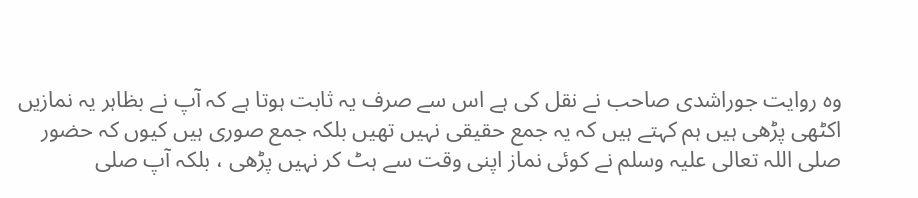وہ روایت جوراشدی صاحب نے نقل کی ہے اس سے صرف یہ ثابت ہوتا ہے کہ آپ نے بظاہر یہ نمازیں اکٹھی پڑھی ہیں ہم کہتے ہیں کہ یہ جمع حقیقی نہیں تھیں بلکہ جمع صوری ہیں کیوں کہ حضور صلی اللہ تعالی علیہ وسلم نے کوئی نماز اپنی وقت سے ہٹ کر نہیں پڑھی ، بلکہ آپ صلى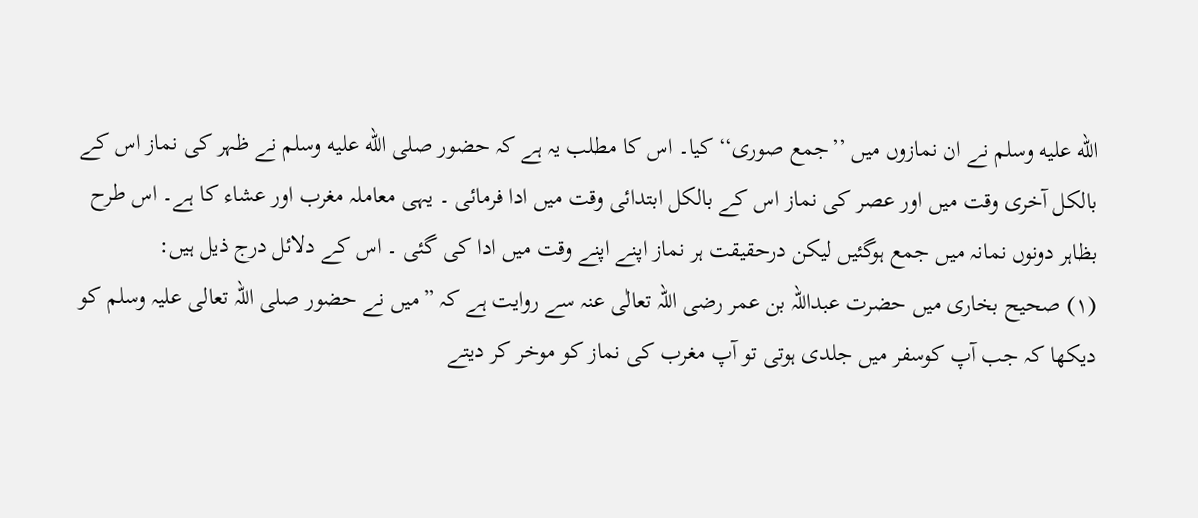الله عليه وسلم نے ان نمازوں میں ’’جمع صوری‘‘ کیا۔ اس کا مطلب یہ ہے کہ حضور صلى الله عليه وسلم نے ظہر کی نماز اس کے بالکل آخری وقت میں اور عصر کی نماز اس کے بالکل ابتدائی وقت میں ادا فرمائی ۔ یہی معاملہ مغرب اور عشاء کا ہے۔ اس طرح بظاہر دونوں نمانہ میں جمع ہوگئیں لیکن درحقیقت ہر نماز اپنے اپنے وقت میں ادا کی گئی ۔ اس کے دلائل درج ذیل ہیں:
(۱) صحیح بخاری میں حضرت عبداللہ بن عمر رضی اللہ تعالٰی عنہ سے روایت ہے کہ ”میں نے حضور صلی اللہ تعالی علیہ وسلم کو دیکھا کہ جب آپ کوسفر میں جلدی ہوتی تو آپ مغرب کی نماز کو موخر کر دیتے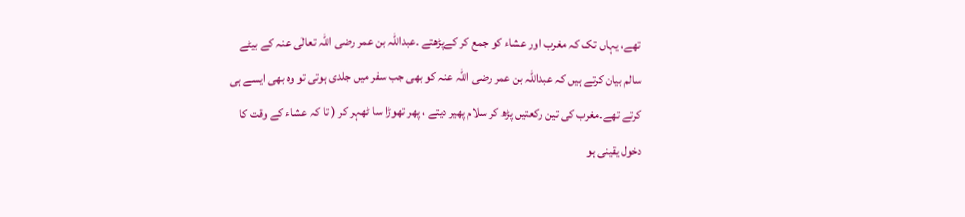تھے، یہاں تک کہ مغرب اور عشاء کو جمع کر کےپڑھتے ۔عبداللہ بن عمر رضی اللہ تعالٰی عنہ کے بیٹے سالم بیان کرتے ہیں کہ عبداللہ بن عمر رضی اللہ عنہ کو بھی جب سفر میں جلدی ہوتی تو وہ بھی ایسے ہی کرتے تھے۔مغرب کی تین رکعتیں پڑھ کر سلام پھیر دیتے ، پھر تھوڑا سا ٹھہر کر ( تا کہ عشاء کے وقت کا دخول یقینی ہو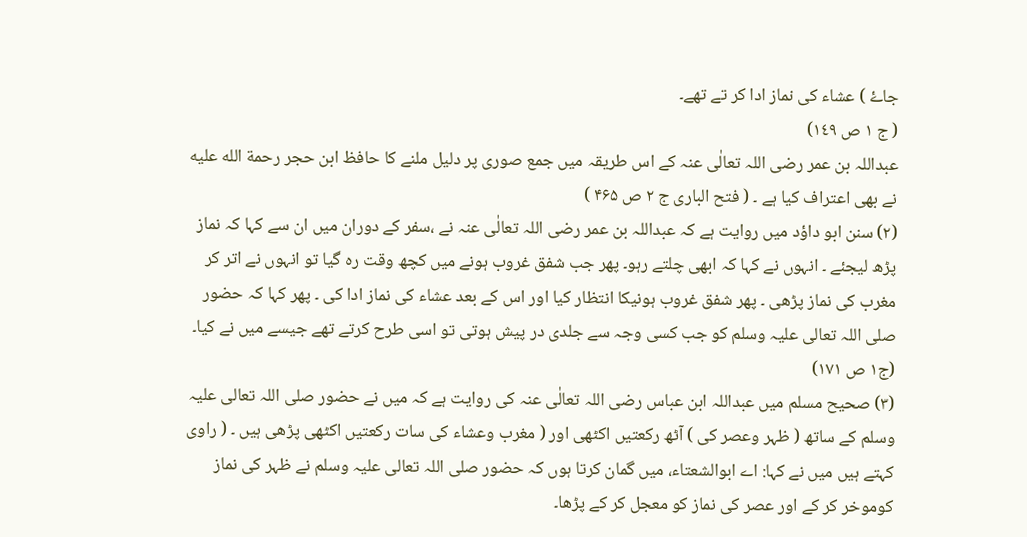جاۓ ) عشاء کی نماز ادا کر تے تھے۔
( ج ١ ص ١٤٩)
عبداللہ بن عمر رضی اللہ تعالٰی عنہ کے اس طریقہ میں جمع صوری پر دلیل ملنے کا حافظ ابن حجر رحمة الله عليه نے بھی اعتراف کیا ہے ۔ ( فتح الباری ج ۲ ص ۴۶۵ )
(۲) سنن ابو داؤد میں روایت ہے کہ عبداللہ بن عمر رضی اللہ تعالٰی عنہ نے ،سفر کے دوران میں ان سے کہا کہ نماز پڑھ لیجئے ۔ انہوں نے کہا کہ ابھی چلتے رہو۔ پھر جب شفق غروب ہونے میں کچھ وقت رہ گیا تو انہوں نے اتر کر مغرب کی نماز پڑھی ۔ پھر شفق غروب ہونیکا انتظار کیا اور اس کے بعد عشاء کی نماز ادا کی ۔ پھر کہا کہ حضور صلی اللہ تعالی علیہ وسلم کو جب کسی وجہ سے جلدی در پیش ہوتی تو اسی طرح کرتے تھے جیسے میں نے کیا۔ (ج١ ص ۱۷۱)
(۳) صحیح مسلم میں عبداللہ ابن عباس رضی اللہ تعالٰی عنہ کی روایت ہے کہ میں نے حضور صلی اللہ تعالی علیہ وسلم کے ساتھ ( ظہر وعصر کی ) آٹھ رکعتیں اکٹھی اور ( مغرب وعشاء کی سات رکعتیں اکٹھی پڑھی ہیں ۔ ( راوی کہتے ہیں میں نے کہا: اے ابوالشعتاء، میں گمان کرتا ہوں کہ حضور صلی اللہ تعالی علیہ وسلم نے ظہر کی نماز کوموخر کر کے اور عصر کی نماز کو معجل کر کے پڑھا۔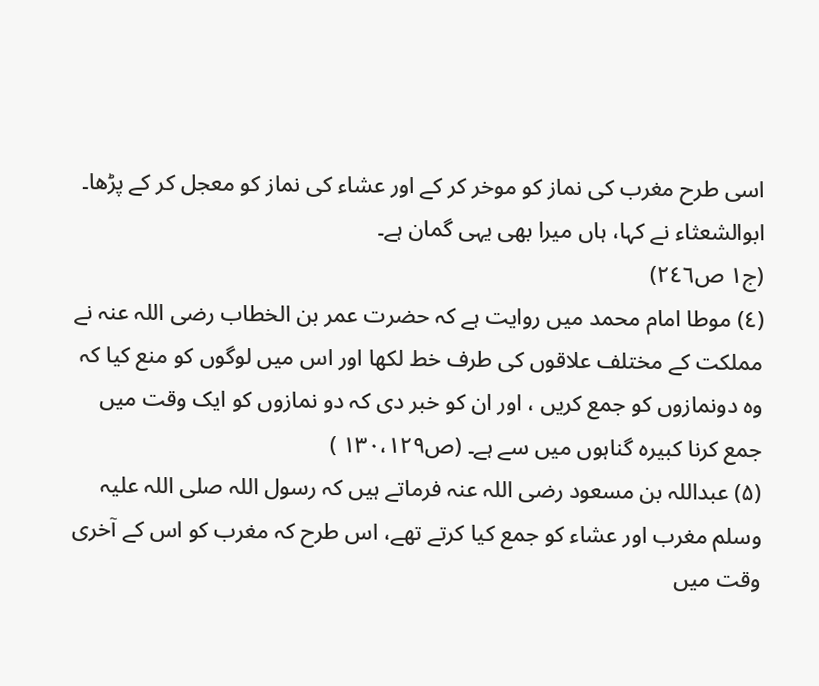اسی طرح مغرب کی نماز کو موخر کر کے اور عشاء کی نماز کو معجل کر کے پڑھا۔ ابوالشعثاء نے کہا، ہاں میرا بھی یہی گمان ہے۔
(ج١ ص٢٤٦)
(٤) موطا امام محمد میں روایت ہے کہ حضرت عمر بن الخطاب رضی اللہ عنہ نے مملکت کے مختلف علاقوں کی طرف خط لکھا اور اس میں لوگوں کو منع کیا کہ وہ دونمازوں کو جمع کریں ، اور ان کو خبر دی کہ دو نمازوں کو ایک وقت میں جمع کرنا کبیرہ گناہوں میں سے ہے۔ (ص۱۳۰،۱۲۹ )
(۵) عبداللہ بن مسعود رضی اللہ عنہ فرماتے ہیں کہ رسول اللہ صلی اللہ علیہ وسلم مغرب اور عشاء کو جمع کیا کرتے تھے، اس طرح کہ مغرب کو اس کے آخری وقت میں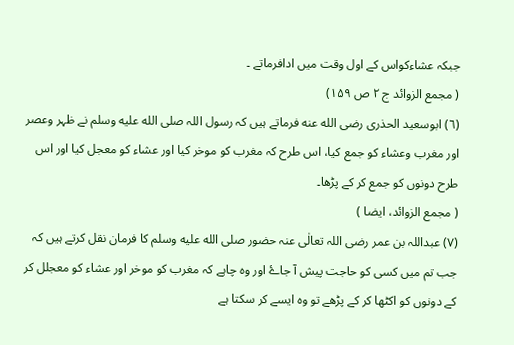جبکہ عشاءکواس کے اول وقت میں ادافرماتے ۔
( مجمع الزوائد ج ۲ ص ۱۵۹)
(٦) ابوسعید الحذری رضى الله عنه فرماتے ہیں کہ رسول اللہ صلى الله عليه وسلم نے ظہر وعصر اور مغرب وعشاء کو جمع کیا، اس طرح کہ مغرب کو موخر کیا اور عشاء کو معجل کیا اور اس طرح دونوں کو جمع کر کے پڑھا۔
( مجمع الزوائد، ايضا )
(۷) عبداللہ بن عمر رضی اللہ تعالٰی عنہ حضور صلى الله عليه وسلم کا فرمان نقل کرتے ہیں کہ جب تم میں کسی کو حاجت پیش آ جاۓ اور وہ چاہے کہ مغرب کو موخر اور عشاء کو معجلل کر کے دونوں کو اکٹھا کر کے پڑھے تو وہ ایسے کر سکتا ہے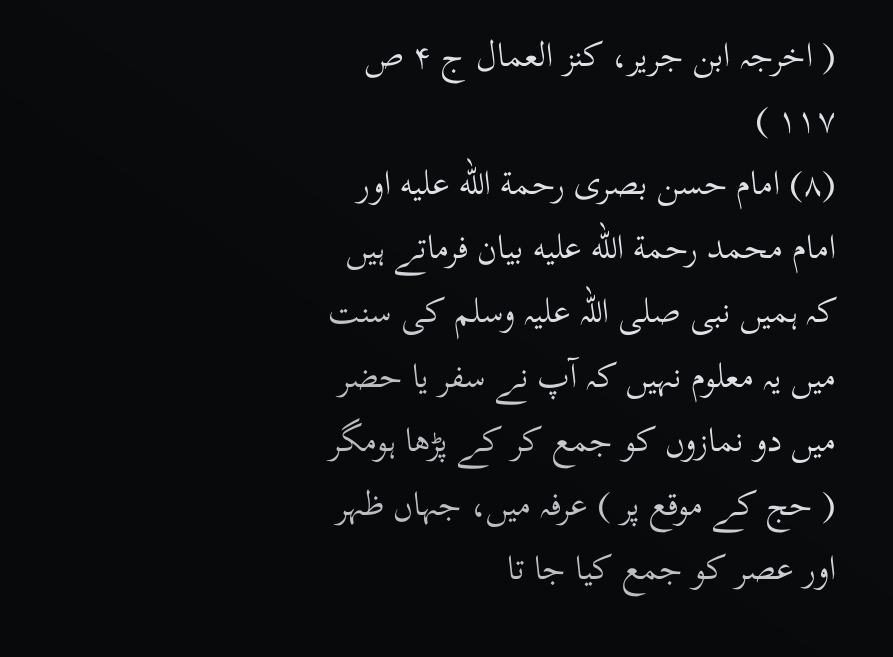( اخرجہ ابن جریر، کنز العمال ج ۴ ص ۱۱۷ )
(۸) امام حسن بصری رحمة الله عليه اور امام محمد رحمة الله عليه بیان فرماتے ہیں کہ ہمیں نبی صلی اللہ علیہ وسلم کی سنت میں یہ معلوم نہیں کہ آپ نے سفر یا حضر میں دو نمازوں کو جمع کر کے پڑھا ہومگر ( حج کے موقع پر ) عرفہ میں، جہاں ظہر اور عصر کو جمع کیا جا تا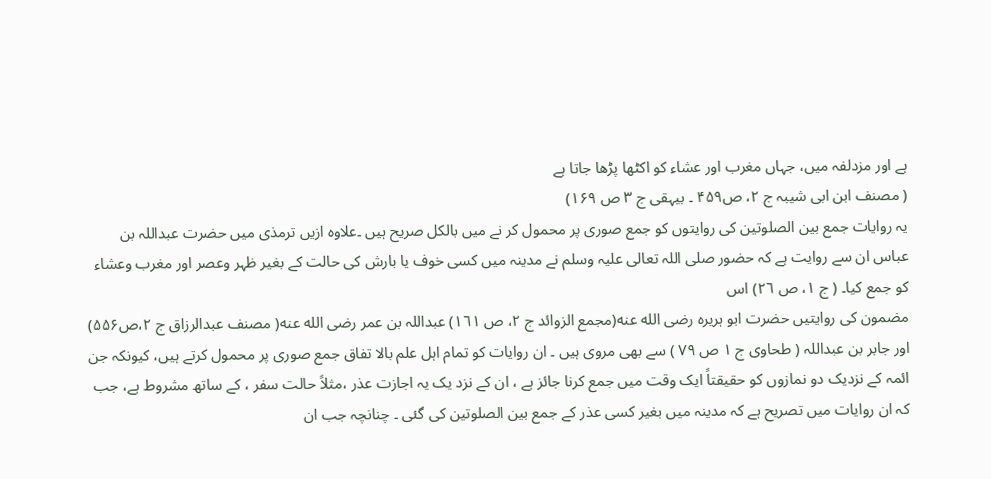ہے اور مزدلفہ میں، جہاں مغرب اور عشاء کو اکٹھا پڑھا جاتا ہے
( مصنف ابن ابی شیبہ ج ۲، ص۴۵۹ ۔ بیہقی ج ۳ ص ۱۶۹)
یہ روایات جمع بین الصلوتین کی روایتوں کو جمع صوری پر محمول کر نے میں بالکل صریح ہیں ۔علاوہ ازیں ترمذی میں حضرت عبداللہ بن عباس ان سے روایت ہے کہ حضور صلی اللہ تعالی علیہ وسلم نے مدینہ میں کسی خوف یا بارش کی حالت کے بغیر ظہر وعصر اور مغرب وعشاء کو جمع کیا۔ ( ج ۱، ص ٢٦) اس
مضمون کی روایتیں حضرت ابو ہریرہ رضی الله عنه(مجمع الزوائد ج ۲، ص ۱٦١) عبداللہ بن عمر رضى الله عنه( مصنف عبدالرزاق ج ۲،ص۵۵۶) اور جابر بن عبداللہ ( طحاوی ج ۱ ص ۷۹ ) سے بھی مروی ہیں ۔ ان روایات کو تمام اہل علم بالا تفاق جمع صوری پر محمول کرتے ہیں، کیونکہ جن ائمہ کے نزدیک دو نمازوں کو حقیقتاً ایک وقت میں جمع کرنا جائز ہے ، ان کے نزد یک یہ اجازت عذر ،مثلاً حالت سفر ، کے ساتھ مشروط ہے، جب کہ ان روایات میں تصریح ہے کہ مدینہ میں بغیر کسی عذر کے جمع بین الصلوتین کی گئی ۔ چنانچہ جب ان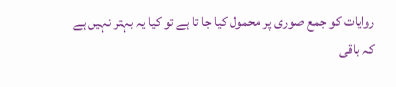روایات کو جمع صوری پر محمول کیا جا تا ہے تو کیا یہ بہتر نہیں ہے کہ باقی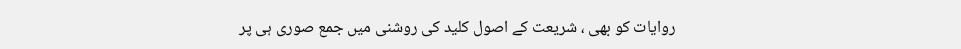روایات کو بھی ، شریعت کے اصول کلید کی روشنی میں جمع صوری ہی پر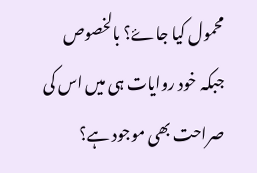محمول کیا جاۓ؟ بالخصوص جبکہ خود روایات ہی میں اس کی صراحت بھی موجود ہے؟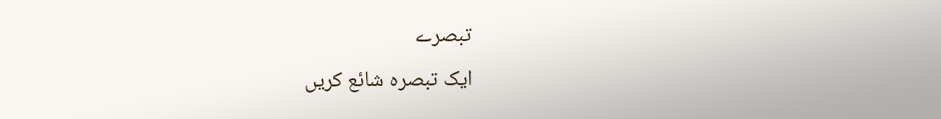تبصرے
ایک تبصرہ شائع کریں